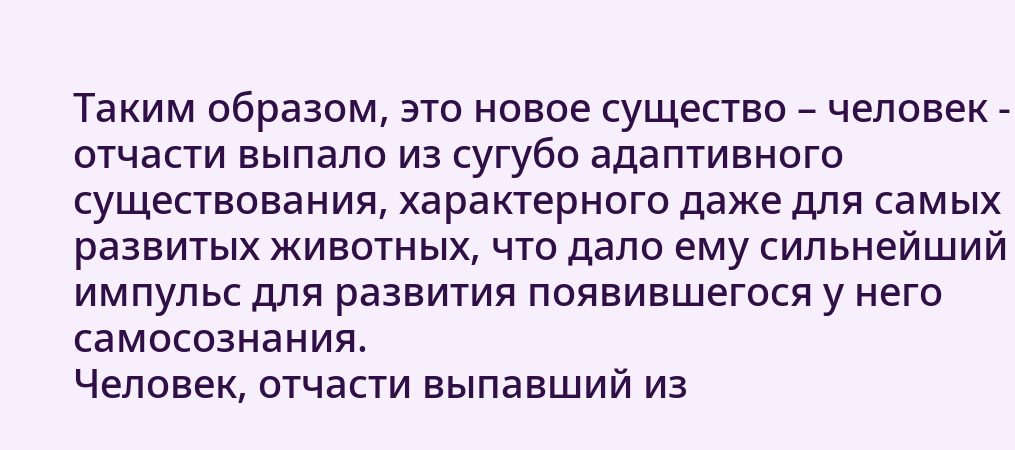Таким образом, это новое существо – человек - отчасти выпало из сугубо адаптивного существования, характерного даже для самых развитых животных, что дало ему сильнейший импульс для развития появившегося у него самосознания.
Человек, отчасти выпавший из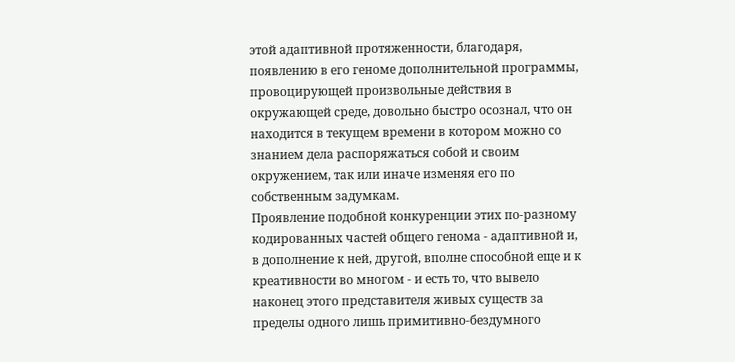этой адаптивной протяженности, благодаря, появлению в его геноме дополнительной программы, провоцирующей произвольные действия в окружающей среде, довольно быстро осознал, что он находится в текущем времени в котором можно со знанием дела распоряжаться собой и своим окружением, так или иначе изменяя его по собственным задумкам.
Проявление подобной конкуренции этих по-разному кодированных частей общего генома - адаптивной и, в дополнение к ней, другой, вполне способной еще и к креативности во многом - и есть то, что вывело наконец этого представителя живых существ за пределы одного лишь примитивно-бездумного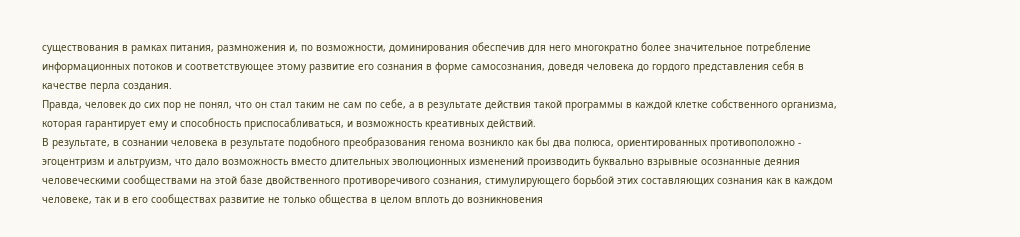существования в рамках питания, размножения и, по возможности, доминирования обеспечив для него многократно более значительное потребление информационных потоков и соответствующее этому развитие его сознания в форме самосознания, доведя человека до гордого представления себя в качестве перла создания.
Правда, человек до сих пор не понял, что он стал таким не сам по себе, а в результате действия такой программы в каждой клетке собственного организма, которая гарантирует ему и способность приспосабливаться, и возможность креативных действий.
В результате, в сознании человека в результате подобного преобразования генома возникло как бы два полюса, ориентированных противоположно - эгоцентризм и альтруизм, что дало возможность вместо длительных эволюционных изменений производить буквально взрывные осознанные деяния человеческими сообществами на этой базе двойственного противоречивого сознания, стимулирующего борьбой этих составляющих сознания как в каждом человеке, так и в его сообществах развитие не только общества в целом вплоть до возникновения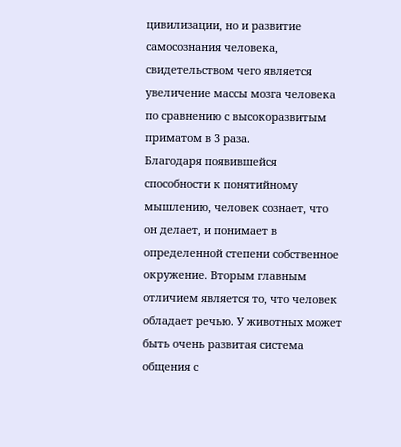цивилизации, но и развитие самосознания человека, свидетельством чего является увеличение массы мозга человека по сравнению с высокоразвитым приматом в 3 раза.
Благодаря появившейся способности к понятийному мышлению, человек сознает, что он делает, и понимает в определенной степени собственное окружение. Вторым главным отличием является то, что человек обладает речью. У животных может быть очень развитая система общения с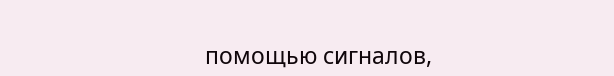помощью сигналов,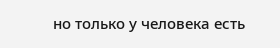но только у человека есть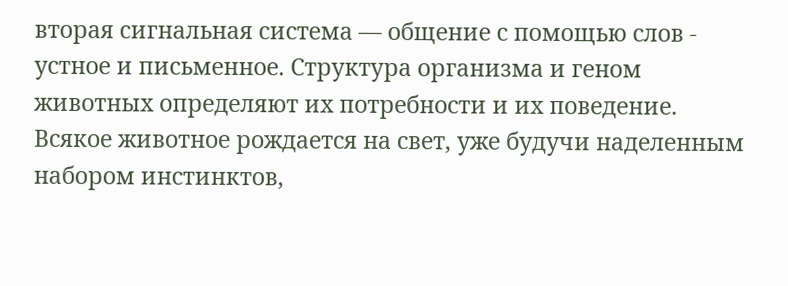вторая сигнальная система — общение с помощью слов - устное и письменное. Структура организма и геном животных определяют их потребности и их поведение. Всякое животное рождается на свет, уже будучи наделенным набором инстинктов,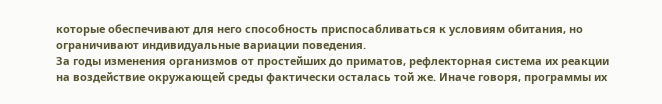которые обеспечивают для него способность приспосабливаться к условиям обитания, но ограничивают индивидуальные вариации поведения.
За годы изменения организмов от простейших до приматов, рефлекторная система их реакции на воздействие окружающей среды фактически осталась той же. Иначе говоря, программы их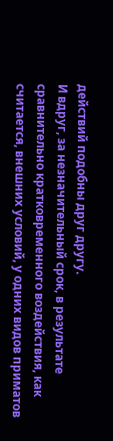действий подобны друг другу.
И вдруг, за незначительный срок, в результате сравнительно кратковременного воздействия, как считается, внешних условий, у одних видов приматов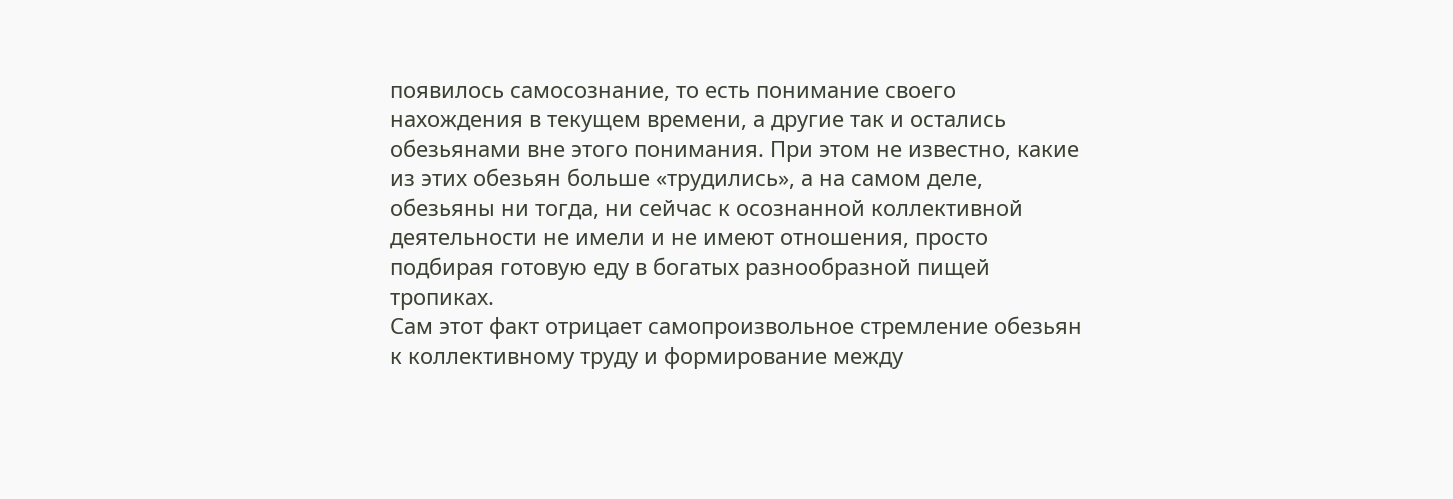появилось самосознание, то есть понимание своего нахождения в текущем времени, а другие так и остались обезьянами вне этого понимания. При этом не известно, какие из этих обезьян больше «трудились», а на самом деле, обезьяны ни тогда, ни сейчас к осознанной коллективной деятельности не имели и не имеют отношения, просто подбирая готовую еду в богатых разнообразной пищей тропиках.
Сам этот факт отрицает самопроизвольное стремление обезьян к коллективному труду и формирование между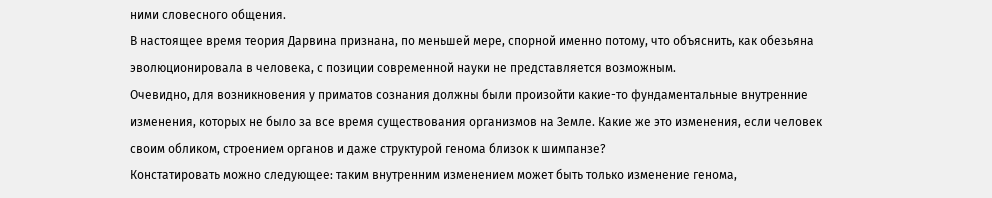ними словесного общения.
В настоящее время теория Дарвина признана, по меньшей мере, спорной именно потому, что объяснить, как обезьяна эволюционировала в человека, с позиции современной науки не представляется возможным.
Очевидно, для возникновения у приматов сознания должны были произойти какие-то фундаментальные внутренние изменения, которых не было за все время существования организмов на Земле. Какие же это изменения, если человек своим обликом, строением органов и даже структурой генома близок к шимпанзе?
Констатировать можно следующее: таким внутренним изменением может быть только изменение генома,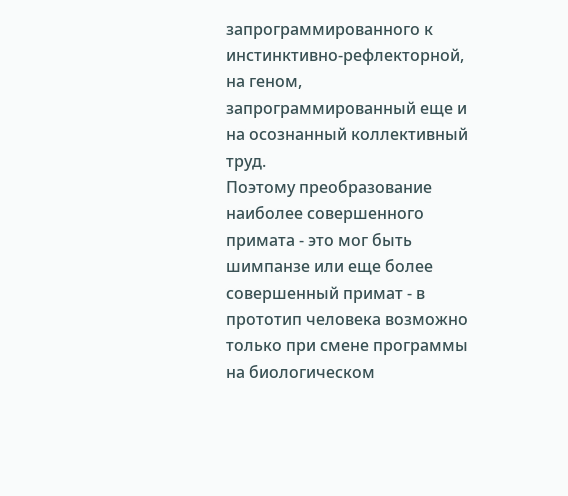запрограммированного к инстинктивно-рефлекторной, на геном, запрограммированный еще и на осознанный коллективный труд.
Поэтому преобразование наиболее совершенного примата - это мог быть шимпанзе или еще более совершенный примат - в прототип человека возможно только при смене программы на биологическом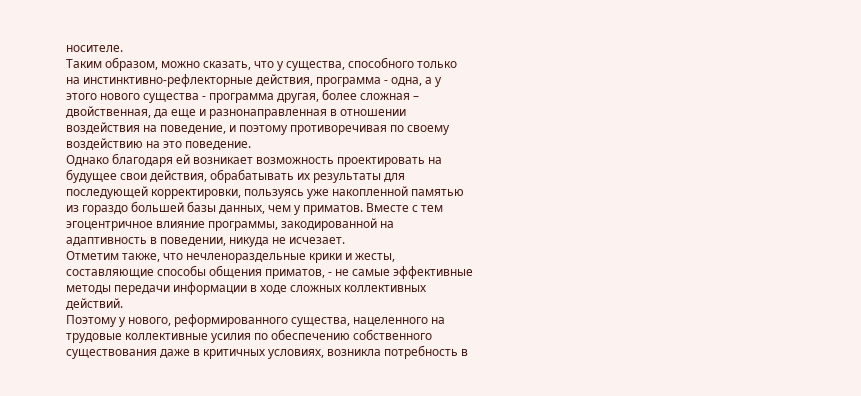носителе.
Таким образом, можно сказать, что у существа, способного только на инстинктивно-рефлекторные действия, программа - одна, а у этого нового существа - программа другая, более сложная – двойственная, да еще и разнонаправленная в отношении воздействия на поведение, и поэтому противоречивая по своему воздействию на это поведение.
Однако благодаря ей возникает возможность проектировать на будущее свои действия, обрабатывать их результаты для последующей корректировки, пользуясь уже накопленной памятью из гораздо большей базы данных, чем у приматов. Вместе с тем эгоцентричное влияние программы, закодированной на адаптивность в поведении, никуда не исчезает.
Отметим также, что нечленораздельные крики и жесты, составляющие способы общения приматов, - не самые эффективные методы передачи информации в ходе сложных коллективных действий.
Поэтому у нового, реформированного существа, нацеленного на трудовые коллективные усилия по обеспечению собственного существования даже в критичных условиях, возникла потребность в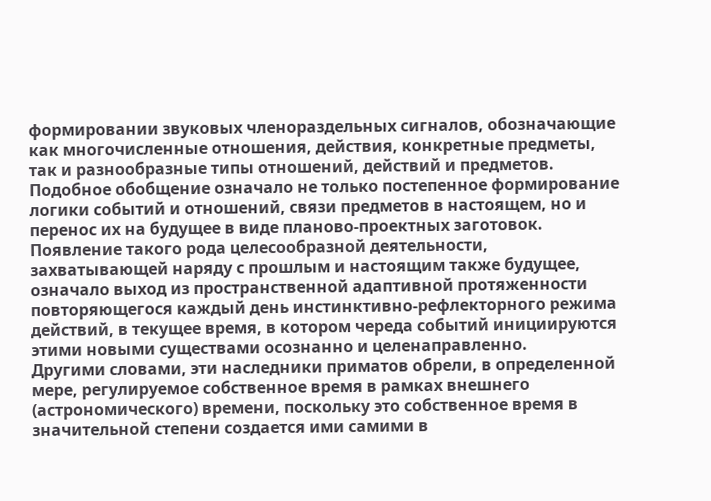формировании звуковых членораздельных сигналов, обозначающие как многочисленные отношения, действия, конкретные предметы, так и разнообразные типы отношений, действий и предметов.
Подобное обобщение означало не только постепенное формирование логики событий и отношений, связи предметов в настоящем, но и перенос их на будущее в виде планово-проектных заготовок.
Появление такого рода целесообразной деятельности, захватывающей наряду с прошлым и настоящим также будущее, означало выход из пространственной адаптивной протяженности повторяющегося каждый день инстинктивно-рефлекторного режима действий, в текущее время, в котором череда событий инициируются этими новыми существами осознанно и целенаправленно.
Другими словами, эти наследники приматов обрели, в определенной мере, регулируемое собственное время в рамках внешнего (астрономического) времени, поскольку это собственное время в значительной степени создается ими самими в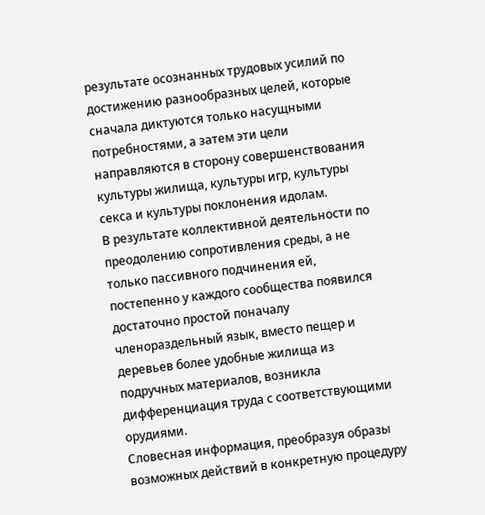результате осознанных трудовых усилий по достижению разнообразных целей, которые сначала диктуются только насущными потребностями, а затем эти цели направляются в сторону совершенствования культуры жилища, культуры игр, культуры секса и культуры поклонения идолам.
В результате коллективной деятельности по преодолению сопротивления среды, а не только пассивного подчинения ей, постепенно у каждого сообщества появился достаточно простой поначалу членораздельный язык, вместо пещер и деревьев более удобные жилища из подручных материалов, возникла дифференциация труда с соответствующими орудиями.
Словесная информация, преобразуя образы возможных действий в конкретную процедуру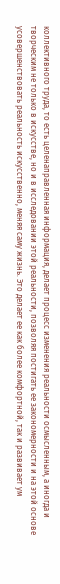коллективного труда, то есть целенаправленная информация, делает процесс изменения реальности осмысленным, а иногда и творческим не только в искусстве, но и в исследовании этой реальности, позволяя постигать ее закономерности и на этой основе усовершенствовать реальность искусственно, меняя саму жизнь. Это делает ее как более комфортной, так и развивает ум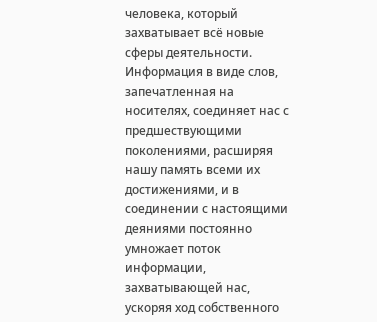человека, который захватывает всё новые сферы деятельности.
Информация в виде слов, запечатленная на носителях, соединяет нас с предшествующими поколениями, расширяя нашу память всеми их достижениями, и в соединении с настоящими деяниями постоянно умножает поток информации, захватывающей нас, ускоряя ход собственного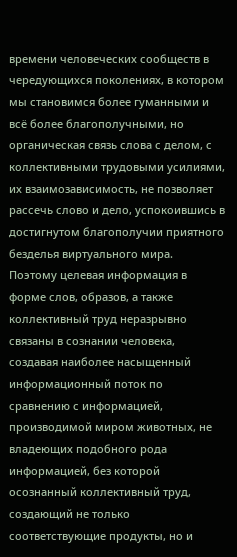времени человеческих сообществ в чередующихся поколениях, в котором мы становимся более гуманными и всё более благополучными, но органическая связь слова с делом, с коллективными трудовыми усилиями, их взаимозависимость, не позволяет рассечь слово и дело, успокоившись в достигнутом благополучии приятного безделья виртуального мира.
Поэтому целевая информация в форме слов, образов, а также коллективный труд неразрывно связаны в сознании человека, создавая наиболее насыщенный информационный поток по сравнению с информацией, производимой миром животных, не владеющих подобного рода информацией, без которой осознанный коллективный труд, создающий не только соответствующие продукты, но и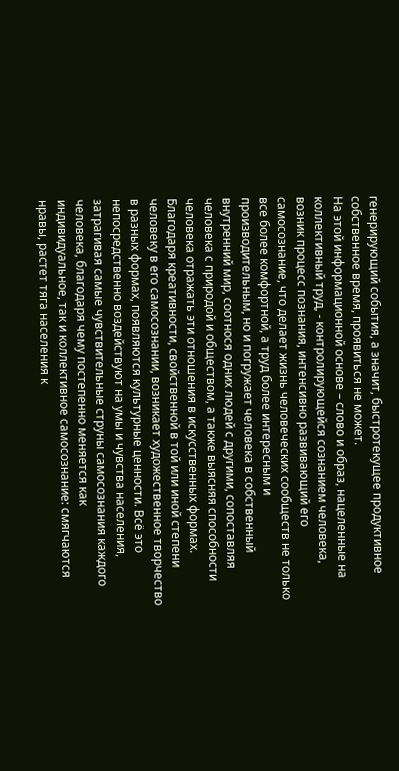генерирующий события, а значит, быстротекущее продуктивное собственное время, проявиться не может.
На этой информационной основе – слово и образ, нацеленные на коллективный труд, - контролирующейся сознанием человека, возник процесс познания, интенсивно развивающий его самосознание, что делает жизнь человеческих сообществ не только все более комфортной, а труд более интересным и производительным, но и погружает человека в собственный внутренний мир, соотнося одних людей с другими, сопоставляя человека с природой и обществом, а также выясняя способности человека отражать эти отношения в искусственных формах.
Благодаря креативности, свойственной в той или иной степени человеку в его самосознании, возникает художественное творчество в разных формах, появляются культурные ценности. Всё это непосредственно воздействуют на умы и чувства населения, затрагивая самые чувствительные струны самосознания каждого человека, благодаря чему постепенно меняется как индивидуальное, так и коллективное самосознание: смягчаются нравы, растет тяга населения к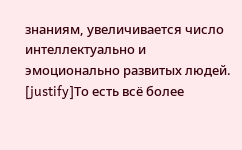знаниям, увеличивается число интеллектуально и эмоционально развитых людей.
[justify]То есть всё более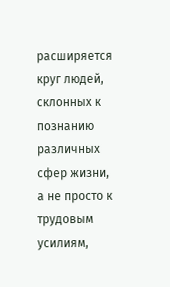расширяется круг людей, склонных к познанию различных сфер жизни, а не просто к трудовым усилиям,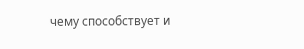чему способствует и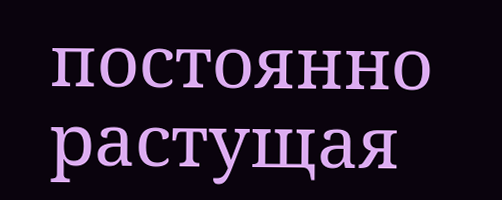постоянно растущая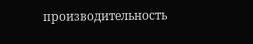производительность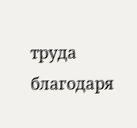труда благодаря